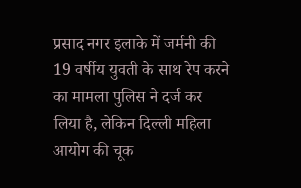प्रसाद नगर इलाके में जर्मनी की 19 वर्षीय युवती के साथ रेप करने का मामला पुलिस ने दर्ज कर लिया है, लेकिन दिल्ली महिला आयोग की चूक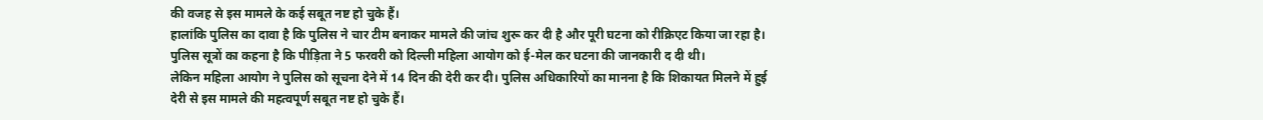की वजह से इस मामले के कई सबूत नष्ट हो चुके हैं।
हालांकि पुलिस का दावा है कि पुलिस ने चार टीम बनाकर मामले की जांच शुरू कर दी है और पूरी घटना को रीक्रिएट किया जा रहा है। पुलिस सूत्रों का कहना है कि पीड़िता ने 5 फरवरी को दिल्ली महिला आयोग को ई-मेल कर घटना की जानकारी द दी थी।
लेकिन महिला आयोग ने पुलिस को सूचना देने में 14 दिन की देरी कर दी। पुलिस अधिकारियों का मानना है कि शिकायत मिलने में हुई देरी से इस मामले की महत्वपूर्ण सबूत नष्ट हो चुके हैं।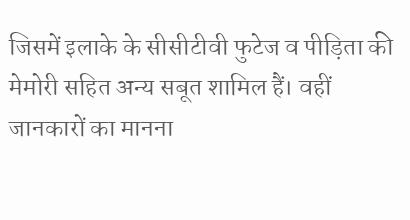जिसमें इलाके के सीसीटीवी फुटेज व पीड़िता की मेमोरी सहित अन्य सबूत शामिल हैं। वहीं जानकारों का मानना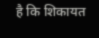है कि शिकायत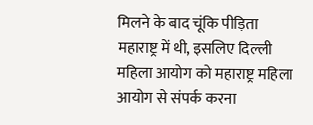मिलने के बाद चूंकि पीड़िता महाराष्ट्र में थी, इसलिए दिल्ली महिला आयोग को महाराष्ट्र महिला आयोग से संपर्क करना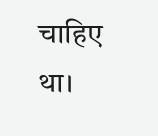चाहिए था।